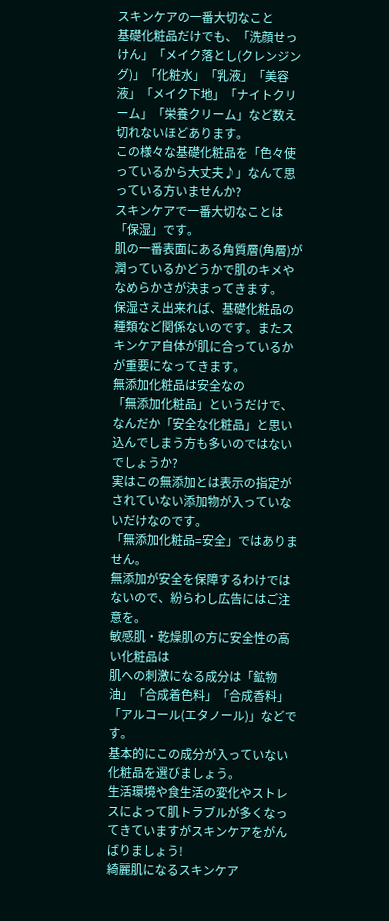スキンケアの一番大切なこと
基礎化粧品だけでも、「洗顔せっけん」「メイク落とし(クレンジング)」「化粧水」「乳液」「美容液」「メイク下地」「ナイトクリーム」「栄養クリーム」など数え切れないほどあります。
この様々な基礎化粧品を「色々使っているから大丈夫♪」なんて思っている方いませんか?
スキンケアで一番大切なことは「保湿」です。
肌の一番表面にある角質層(角層)が潤っているかどうかで肌のキメやなめらかさが決まってきます。
保湿さえ出来れば、基礎化粧品の種類など関係ないのです。またスキンケア自体が肌に合っているかが重要になってきます。
無添加化粧品は安全なの
「無添加化粧品」というだけで、なんだか「安全な化粧品」と思い込んでしまう方も多いのではないでしょうか?
実はこの無添加とは表示の指定がされていない添加物が入っていないだけなのです。
「無添加化粧品=安全」ではありません。
無添加が安全を保障するわけではないので、紛らわし広告にはご注意を。
敏感肌・乾燥肌の方に安全性の高い化粧品は
肌への刺激になる成分は「鉱物油」「合成着色料」「合成香料」「アルコール(エタノール)」などです。
基本的にこの成分が入っていない化粧品を選びましょう。
生活環境や食生活の変化やストレスによって肌トラブルが多くなってきていますがスキンケアをがんばりましょう!
綺麗肌になるスキンケア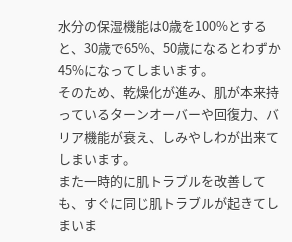水分の保湿機能は0歳を100%とすると、30歳で65%、50歳になるとわずか45%になってしまいます。
そのため、乾燥化が進み、肌が本来持っているターンオーバーや回復力、バリア機能が衰え、しみやしわが出来てしまいます。
また一時的に肌トラブルを改善しても、すぐに同じ肌トラブルが起きてしまいま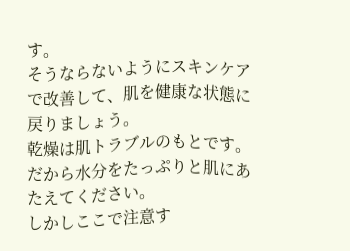す。
そうならないようにスキンケアで改善して、肌を健康な状態に戻りましょう。
乾燥は肌トラブルのもとです。だから水分をたっぷりと肌にあたえてください。
しかしここで注意す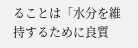ることは「水分を維持するために良質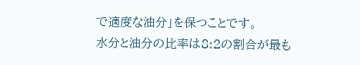で適度な油分」を保つことです。
水分と油分の比率は8:2の割合が最も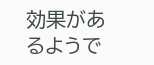効果があるようで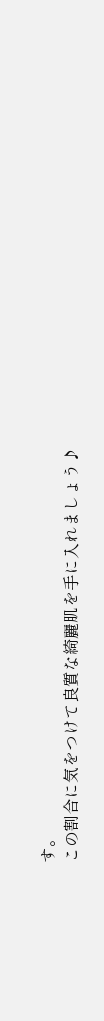す。
この割合に気をつけて良質な綺麗肌を手に入れましょう♪